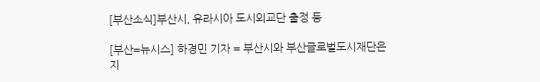[부산소식]부산시, 유라시아 도시외교단 출정 등

[부산=뉴시스] 하경민 기자 = 부산시와 부산글로벌도시재단은 지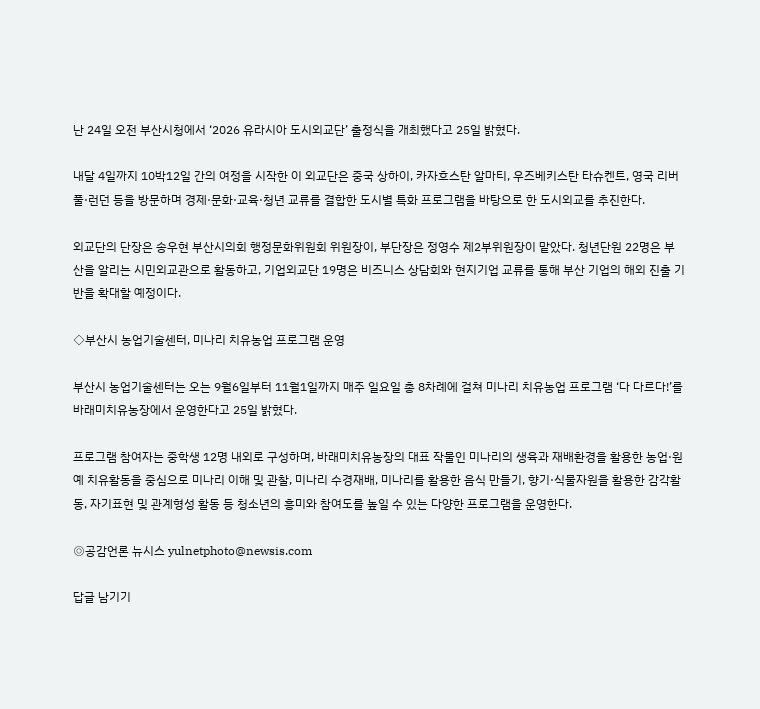난 24일 오전 부산시청에서 ‘2026 유라시아 도시외교단’ 출정식을 개최했다고 25일 밝혔다.

내달 4일까지 10박12일 간의 여정을 시작한 이 외교단은 중국 상하이, 카자흐스탄 알마티, 우즈베키스탄 타슈켄트, 영국 리버풀·런던 등을 방문하며 경제·문화·교육·청년 교류를 결합한 도시별 특화 프로그램을 바탕으로 한 도시외교를 추진한다.

외교단의 단장은 송우현 부산시의회 행정문화위원회 위원장이, 부단장은 정영수 제2부위원장이 맡았다. 청년단원 22명은 부산을 알리는 시민외교관으로 활동하고, 기업외교단 19명은 비즈니스 상담회와 현지기업 교류를 통해 부산 기업의 해외 진출 기반을 확대할 예정이다.

◇부산시 농업기술센터, 미나리 치유농업 프로그램 운영

부산시 농업기술센터는 오는 9월6일부터 11월1일까지 매주 일요일 총 8차례에 걸쳐 미나리 치유농업 프로그램 ‘다 다르다!’를 바래미치유농장에서 운영한다고 25일 밝혔다.

프로그램 참여자는 중학생 12명 내외로 구성하며, 바래미치유농장의 대표 작물인 미나리의 생육과 재배환경을 활용한 농업·원예 치유활동을 중심으로 미나리 이해 및 관찰, 미나리 수경재배, 미나리를 활용한 음식 만들기, 향기·식물자원을 활용한 감각활동, 자기표현 및 관계형성 활동 등 청소년의 흥미와 참여도를 높일 수 있는 다양한 프로그램을 운영한다.

◎공감언론 뉴시스 yulnetphoto@newsis.com

답글 남기기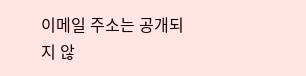이메일 주소는 공개되지 않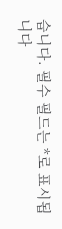습니다. 필수 필드는 *로 표시됩니다